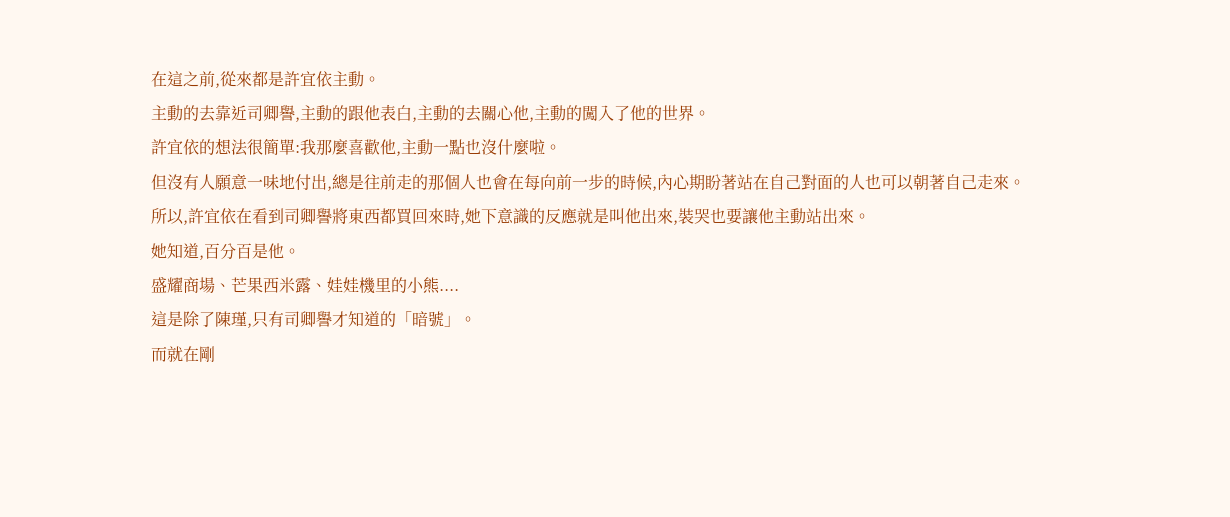在這之前,從來都是許宜依主動。
主動的去靠近司卿譽,主動的跟他表白,主動的去關心他,主動的闖入了他的世界。
許宜依的想法很簡單:我那麼喜歡他,主動一點也沒什麼啦。
但沒有人願意一味地付出,總是往前走的那個人也會在每向前一步的時候,內心期盼著站在自己對面的人也可以朝著自己走來。
所以,許宜依在看到司卿譽將東西都買回來時,她下意識的反應就是叫他出來,裝哭也要讓他主動站出來。
她知道,百分百是他。
盛耀商場、芒果西米露、娃娃機里的小熊....
這是除了陳瑾,只有司卿譽才知道的「暗號」。
而就在剛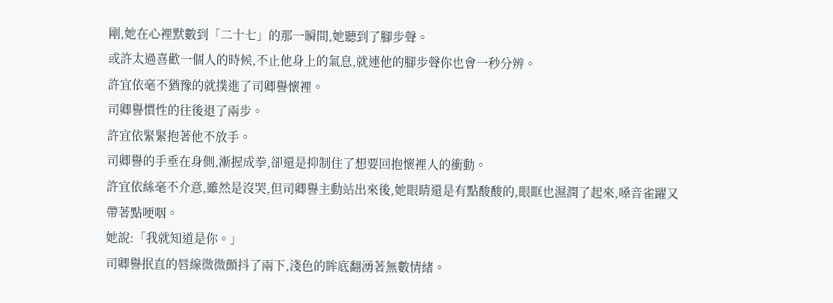剛,她在心裡默數到「二十七」的那一瞬間,她聽到了腳步聲。
或許太過喜歡一個人的時候,不止他身上的氣息,就連他的腳步聲你也會一秒分辨。
許宜依毫不猶豫的就撲進了司卿譽懷裡。
司卿譽慣性的往後退了兩步。
許宜依緊緊抱著他不放手。
司卿譽的手垂在身側,漸握成拳,卻還是抑制住了想要回抱懷裡人的衝動。
許宜依絲毫不介意,雖然是沒哭,但司卿譽主動站出來後,她眼睛還是有點酸酸的,眼眶也濕潤了起來,嗓音雀躍又帶著點哽咽。
她說:「我就知道是你。」
司卿譽抿直的唇線微微顫抖了兩下,淺色的眸底翻湧著無數情緒。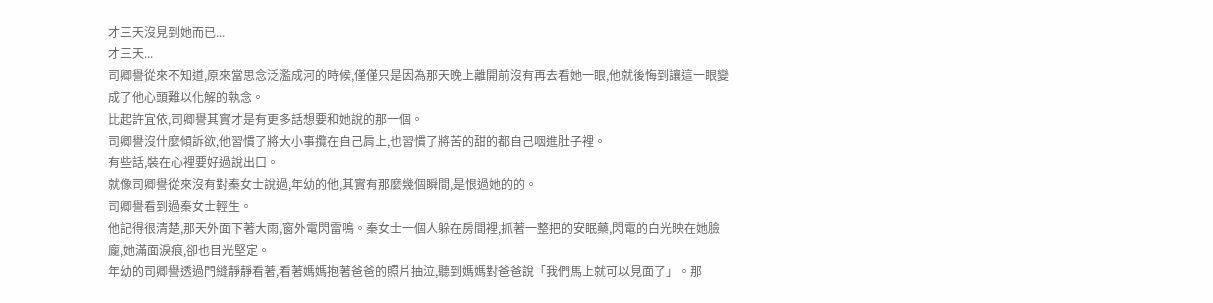才三天沒見到她而已...
才三天...
司卿譽從來不知道,原來當思念泛濫成河的時候,僅僅只是因為那天晚上離開前沒有再去看她一眼,他就後悔到讓這一眼變成了他心頭難以化解的執念。
比起許宜依,司卿譽其實才是有更多話想要和她說的那一個。
司卿譽沒什麼傾訴欲,他習慣了將大小事攬在自己肩上,也習慣了將苦的甜的都自己咽進肚子裡。
有些話,裝在心裡要好過說出口。
就像司卿譽從來沒有對秦女士說過,年幼的他,其實有那麼幾個瞬間,是恨過她的的。
司卿譽看到過秦女士輕生。
他記得很清楚,那天外面下著大雨,窗外電閃雷鳴。秦女士一個人躲在房間裡,抓著一整把的安眠藥,閃電的白光映在她臉龐,她滿面淚痕,卻也目光堅定。
年幼的司卿譽透過門縫靜靜看著,看著媽媽抱著爸爸的照片抽泣,聽到媽媽對爸爸說「我們馬上就可以見面了」。那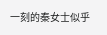一刻的秦女士似乎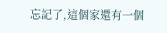忘記了,這個家還有一個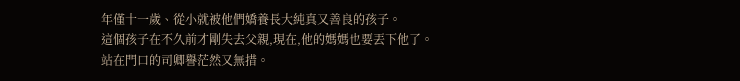年僅十一歲、從小就被他們嬌養長大純真又善良的孩子。
這個孩子在不久前才剛失去父親,現在,他的媽媽也要丟下他了。
站在門口的司卿譽茫然又無措。